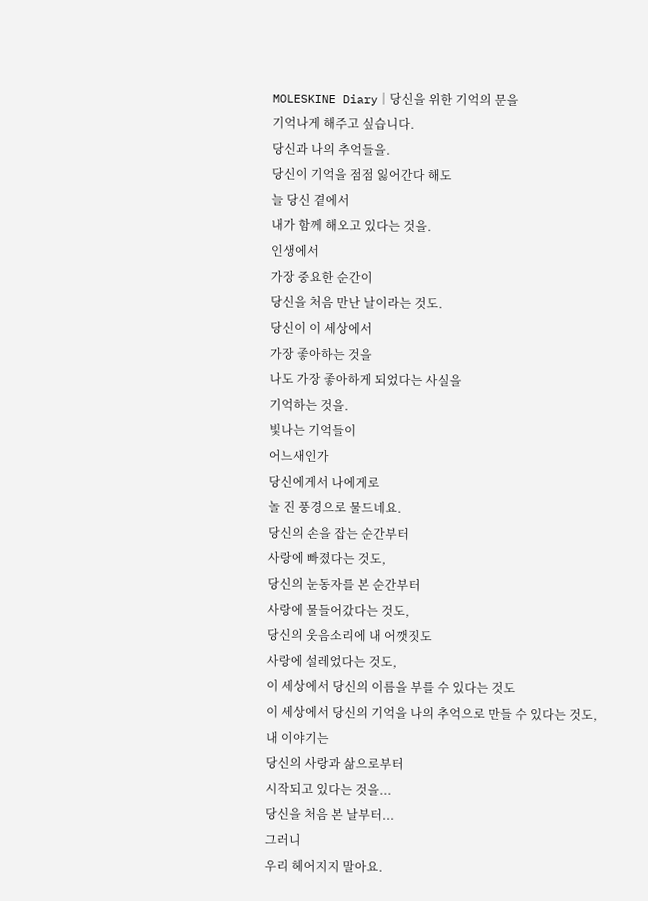MOLESKINE Diary│당신을 위한 기억의 문을
기억나게 해주고 싶습니다.
당신과 나의 추억들을.
당신이 기억을 점점 잃어간다 해도
늘 당신 곁에서
내가 함께 해오고 있다는 것을.
인생에서
가장 중요한 순간이
당신을 처음 만난 날이라는 것도.
당신이 이 세상에서
가장 좋아하는 것을
나도 가장 좋아하게 되었다는 사실을
기억하는 것을.
빛나는 기억들이
어느새인가
당신에게서 나에게로
놀 진 풍경으로 물드네요.
당신의 손을 잡는 순간부터
사랑에 빠졌다는 것도,
당신의 눈동자를 본 순간부터
사랑에 물들어갔다는 것도,
당신의 웃음소리에 내 어깻짓도
사랑에 설레었다는 것도,
이 세상에서 당신의 이름을 부를 수 있다는 것도
이 세상에서 당신의 기억을 나의 추억으로 만들 수 있다는 것도,
내 이야기는
당신의 사랑과 삶으로부터
시작되고 있다는 것을...
당신을 처음 본 날부터...
그러니
우리 헤어지지 말아요.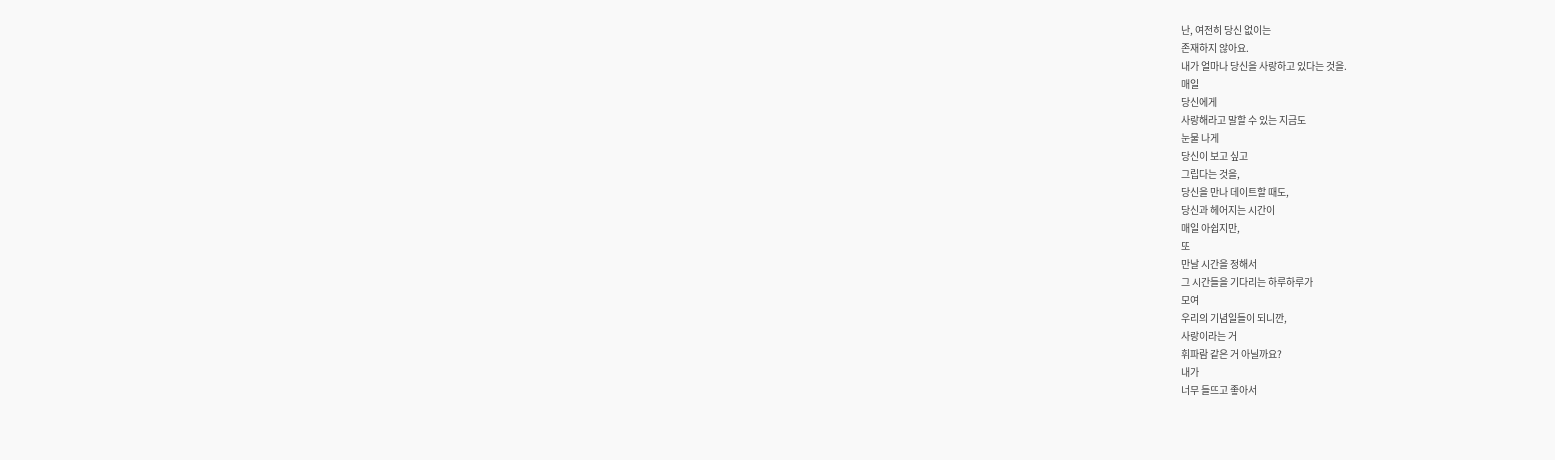난, 여전히 당신 없이는
존재하지 않아요.
내가 얼마나 당신을 사랑하고 있다는 것을.
매일
당신에게
사랑해라고 말할 수 있는 지금도
눈물 나게
당신이 보고 싶고
그립다는 것을,
당신을 만나 데이트할 때도,
당신과 헤어지는 시간이
매일 아쉽지만,
또
만날 시간을 정해서
그 시간들을 기다리는 하루하루가
모여
우리의 기념일들이 되니깐,
사랑이라는 거
휘파람 같은 거 아닐까요?
내가
너무 들뜨고 좋아서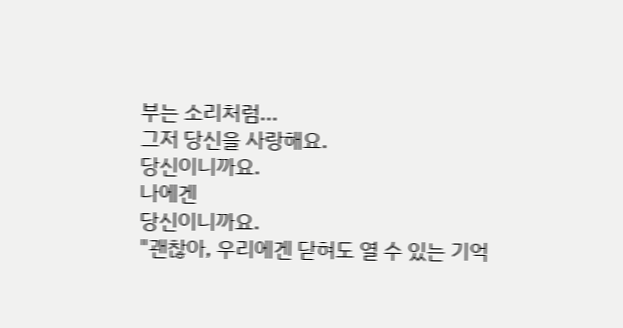부는 소리처럼...
그저 당신을 사랑해요.
당신이니까요.
나에겐
당신이니까요.
"괜찮아, 우리에겐 닫혀도 열 수 있는 기억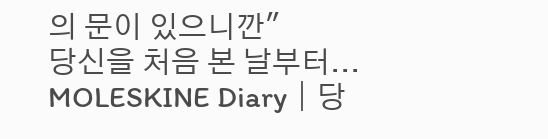의 문이 있으니깐"
당신을 처음 본 날부터...
MOLESKINE Diary│당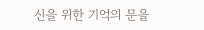신을 위한 기억의 문을